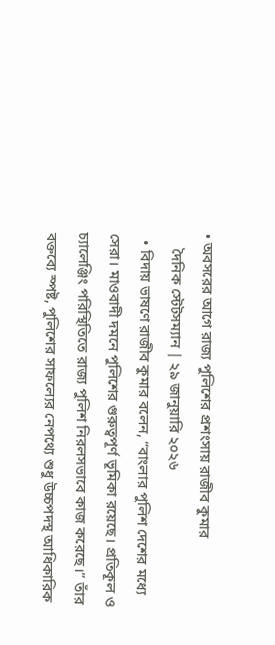• অবসরের আগে রাজ্য পুলিশের প্রশংসায় রাজীব কুমার
    দৈনিক স্টেটসম্যান | ২৯ জানুয়ারি ২০২৬
  • বিদায় ভাষণে রাজীব কুমার বলেন, “বাংলার পুলিশ দেশের মধ্যে সেরা। মাওবাদী দমনে পুলিশের গুরুত্বপূর্ণ ভূমিকা রয়েছে। প্রতিকূল ও চ্যালেঞ্জিং পরিস্থিতিতে রাজ্য পুলিশ নিরলসভাবে কাজ করেছে।” তাঁর বক্তব্যে স্পষ্ট, পুলিশের সাফল্যের নেপথ্যে শুধু উচ্চপদস্থ আধিকারিক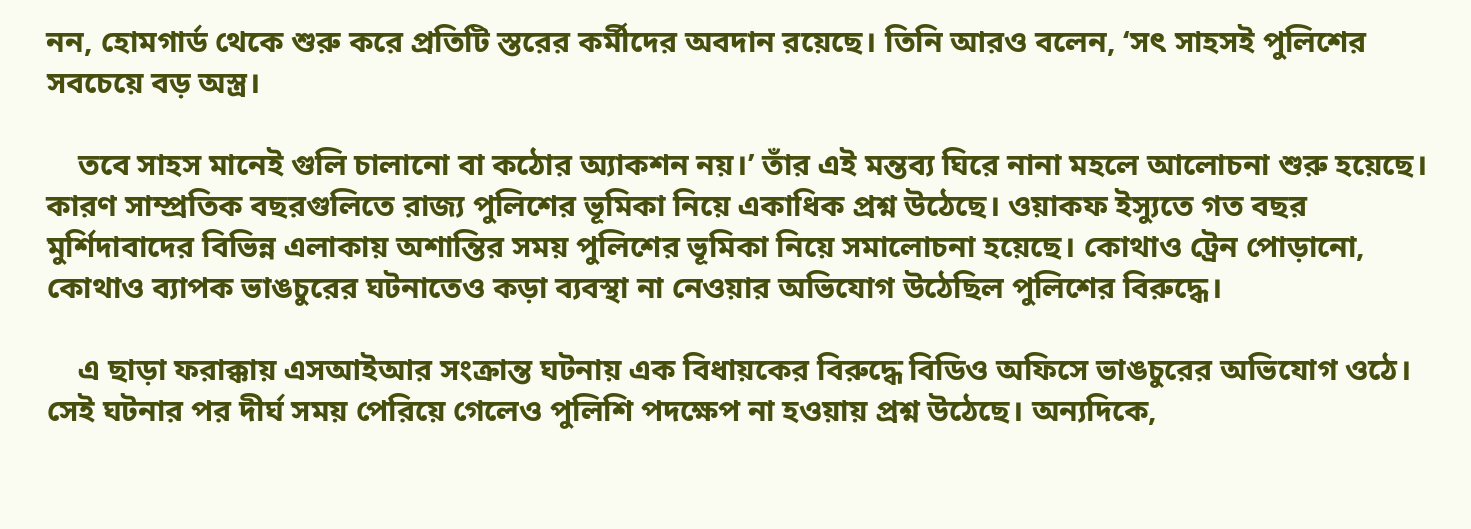নন, হোমগার্ড থেকে শুরু করে প্রতিটি স্তরের কর্মীদের অবদান রয়েছে। তিনি আরও বলেন, ‘সৎ সাহসই পুলিশের সবচেয়ে বড় অস্ত্র।

    তবে সাহস মানেই গুলি চালানো বা কঠোর অ্যাকশন নয়।’ তাঁর এই মন্তব্য ঘিরে নানা মহলে আলোচনা শুরু হয়েছে। কারণ সাম্প্রতিক বছরগুলিতে রাজ্য পুলিশের ভূমিকা নিয়ে একাধিক প্রশ্ন উঠেছে। ওয়াকফ ইস্যুতে গত বছর মুর্শিদাবাদের বিভিন্ন এলাকায় অশান্তির সময় পুলিশের ভূমিকা নিয়ে সমালোচনা হয়েছে। কোথাও ট্রেন পোড়ানো, কোথাও ব্যাপক ভাঙচুরের ঘটনাতেও কড়া ব্যবস্থা না নেওয়ার অভিযোগ উঠেছিল পুলিশের বিরুদ্ধে।

    এ ছাড়া ফরাক্কায় এসআইআর সংক্রান্ত ঘটনায় এক বিধায়কের বিরুদ্ধে বিডিও অফিসে ভাঙচুরের অভিযোগ ওঠে। সেই ঘটনার পর দীর্ঘ সময় পেরিয়ে গেলেও পুলিশি পদক্ষেপ না হওয়ায় প্রশ্ন উঠেছে। অন্যদিকে,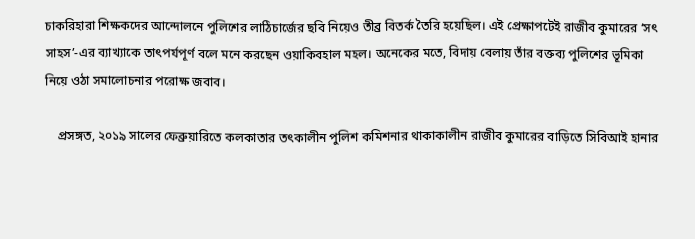চাকরিহারা শিক্ষকদের আন্দোলনে পুলিশের লাঠিচার্জের ছবি নিয়েও তীব্র বিতর্ক তৈরি হয়েছিল। এই প্রেক্ষাপটেই রাজীব কুমারের ‘সৎ সাহস’-এর ব্যাখ্যাকে তাৎপর্যপূর্ণ বলে মনে করছেন ওয়াকিবহাল মহল। অনেকের মতে, বিদায় বেলায় তাঁর বক্তব্য পুলিশের ভূমিকা নিয়ে ওঠা সমালোচনার পরোক্ষ জবাব।

    প্রসঙ্গত, ২০১৯ সালের ফেব্রুয়ারিতে কলকাতার তৎকালীন পুলিশ কমিশনার থাকাকালীন রাজীব কুমারের বাড়িতে সিবিআই হানার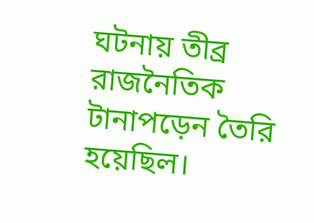ঘটনায় তীব্র রাজনৈতিক টানাপড়েন তৈরি হয়েছিল।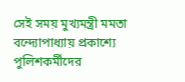সেই সময় মুখ্যমন্ত্রী মমতা বন্দ্যোপাধ্যায় প্রকাশ্যে পুলিশকর্মীদের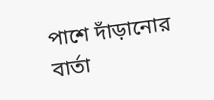পাশে দাঁড়ানোর বার্তা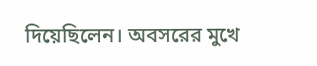দিয়েছিলেন। অবসরের মুখে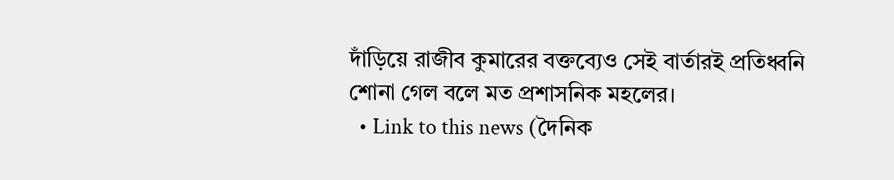দাঁড়িয়ে রাজীব কুমারের বক্তব্যেও সেই বার্তারই প্রতিধ্বনি শোনা গেল বলে মত প্রশাসনিক মহলের।
  • Link to this news (দৈনিক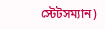স্টেটসম্যান)